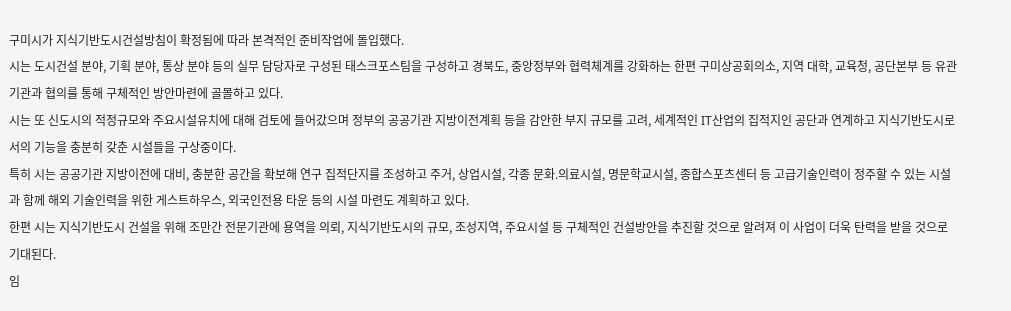구미시가 지식기반도시건설방침이 확정됨에 따라 본격적인 준비작업에 돌입했다.
시는 도시건설 분야, 기획 분야, 통상 분야 등의 실무 담당자로 구성된 태스크포스팀을 구성하고 경북도, 중앙정부와 협력체계를 강화하는 한편 구미상공회의소, 지역 대학, 교육청, 공단본부 등 유관기관과 협의를 통해 구체적인 방안마련에 골몰하고 있다.
시는 또 신도시의 적정규모와 주요시설유치에 대해 검토에 들어갔으며 정부의 공공기관 지방이전계획 등을 감안한 부지 규모를 고려, 세계적인 IT산업의 집적지인 공단과 연계하고 지식기반도시로서의 기능을 충분히 갖춘 시설들을 구상중이다.
특히 시는 공공기관 지방이전에 대비, 충분한 공간을 확보해 연구 집적단지를 조성하고 주거, 상업시설, 각종 문화.의료시설, 명문학교시설, 종합스포츠센터 등 고급기술인력이 정주할 수 있는 시설과 함께 해외 기술인력을 위한 게스트하우스, 외국인전용 타운 등의 시설 마련도 계획하고 있다.
한편 시는 지식기반도시 건설을 위해 조만간 전문기관에 용역을 의뢰, 지식기반도시의 규모, 조성지역, 주요시설 등 구체적인 건설방안을 추진할 것으로 알려져 이 사업이 더욱 탄력을 받을 것으로 기대된다.
임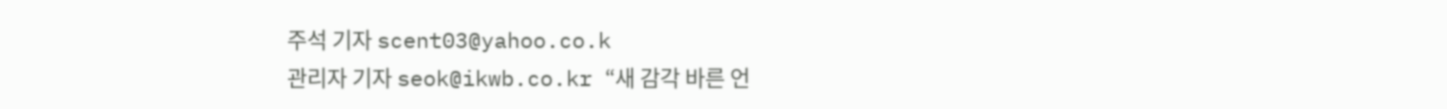주석 기자 scent03@yahoo.co.k
관리자 기자 seok@ikwb.co.kr “새 감각 바른 언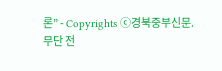론” - Copyrights ⓒ경북중부신문.
무단 전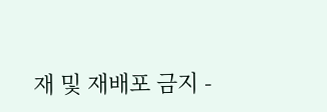재 및 재배포 금지 -